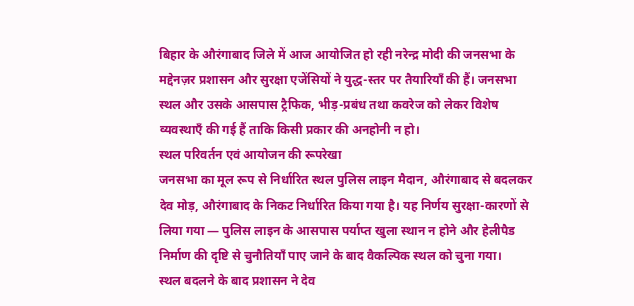बिहार के औरंगाबाद जिले में आज आयोजित हो रही नरेन्द्र मोदी की जनसभा के मद्देनज़र प्रशासन और सुरक्षा एजेंसियों ने युद्ध-स्तर पर तैयारियाँ की हैं। जनसभा स्थल और उसके आसपास ट्रैफिक, भीड़-प्रबंध तथा कवरेज को लेकर विशेष व्यवस्थाएँ की गई हैं ताकि किसी प्रकार की अनहोनी न हो।
स्थल परिवर्तन एवं आयोजन की रूपरेखा
जनसभा का मूल रूप से निर्धारित स्थल पुलिस लाइन मैदान, औरंगाबाद से बदलकर देव मोड़, औरंगाबाद के निकट निर्धारित किया गया है। यह निर्णय सुरक्षा-कारणों से लिया गया — पुलिस लाइन के आसपास पर्याप्त खुला स्थान न होने और हेलीपैड निर्माण की दृष्टि से चुनौतियाँ पाए जाने के बाद वैकल्पिक स्थल को चुना गया।
स्थल बदलने के बाद प्रशासन ने देव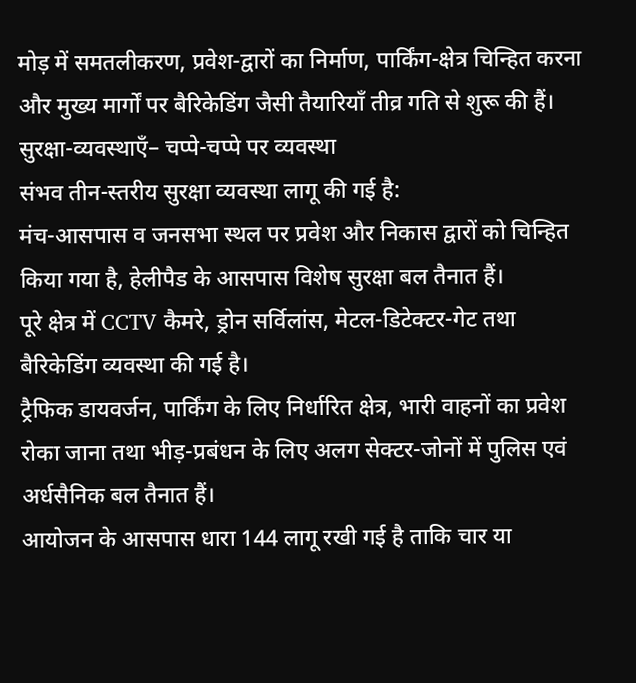मोड़ में समतलीकरण, प्रवेश-द्वारों का निर्माण, पार्किंग-क्षेत्र चिन्हित करना और मुख्य मार्गों पर बैरिकेडिंग जैसी तैयारियाँ तीव्र गति से शुरू की हैं।
सुरक्षा-व्यवस्थाएँ– चप्पे-चप्पे पर व्यवस्था
संभव तीन-स्तरीय सुरक्षा व्यवस्था लागू की गई है:
मंच-आसपास व जनसभा स्थल पर प्रवेश और निकास द्वारों को चिन्हित किया गया है, हेलीपैड के आसपास विशेष सुरक्षा बल तैनात हैं।
पूरे क्षेत्र में CCTV कैमरे, ड्रोन सर्विलांस, मेटल-डिटेक्टर-गेट तथा बैरिकेडिंग व्यवस्था की गई है।
ट्रैफिक डायवर्जन, पार्किंग के लिए निर्धारित क्षेत्र, भारी वाहनों का प्रवेश रोका जाना तथा भीड़-प्रबंधन के लिए अलग सेक्टर-जोनों में पुलिस एवं अर्धसैनिक बल तैनात हैं।
आयोजन के आसपास धारा 144 लागू रखी गई है ताकि चार या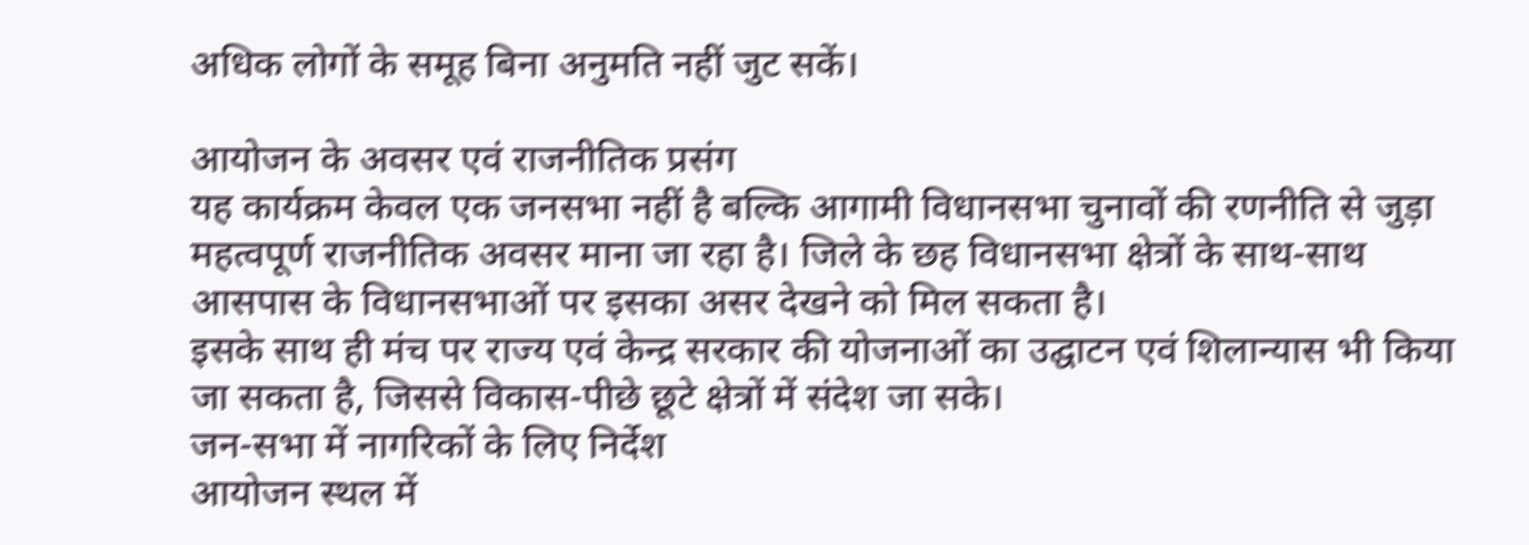अधिक लोगों के समूह बिना अनुमति नहीं जुट सकें।

आयोजन के अवसर एवं राजनीतिक प्रसंग
यह कार्यक्रम केवल एक जनसभा नहीं है बल्कि आगामी विधानसभा चुनावों की रणनीति से जुड़ा महत्वपूर्ण राजनीतिक अवसर माना जा रहा है। जिले के छह विधानसभा क्षेत्रों के साथ-साथ आसपास के विधानसभाओं पर इसका असर देखने को मिल सकता है।
इसके साथ ही मंच पर राज्य एवं केन्द्र सरकार की योजनाओं का उद्घाटन एवं शिलान्यास भी किया जा सकता है, जिससे विकास-पीछे छूटे क्षेत्रों में संदेश जा सके।
जन-सभा में नागरिकों के लिए निर्देश
आयोजन स्थल में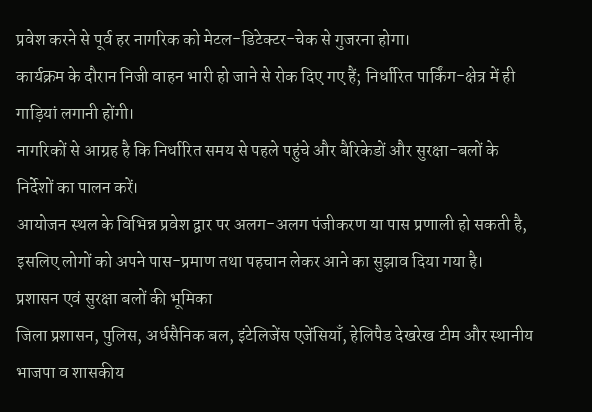प्रवेश करने से पूर्व हर नागरिक को मेटल-डिटेक्टर-चेक से गुजरना होगा।
कार्यक्रम के दौरान निजी वाहन भारी हो जाने से रोक दिए गए हैं; निर्धारित पार्किंग-क्षेत्र में ही गाड़ियां लगानी होंगी।
नागरिकों से आग्रह है कि निर्धारित समय से पहले पहुंचे और बैरिकेडों और सुरक्षा-बलों के निर्देशों का पालन करें।
आयोजन स्थल के विभिन्न प्रवेश द्वार पर अलग-अलग पंजीकरण या पास प्रणाली हो सकती है, इसलिए लोगों को अपने पास-प्रमाण तथा पहचान लेकर आने का सुझाव दिया गया है।
प्रशासन एवं सुरक्षा बलों की भूमिका
जिला प्रशासन, पुलिस, अर्धसैनिक बल, इंटेलिजेंस एजेंसियाँ, हेलिपैड देखरेख टीम और स्थानीय भाजपा व शासकीय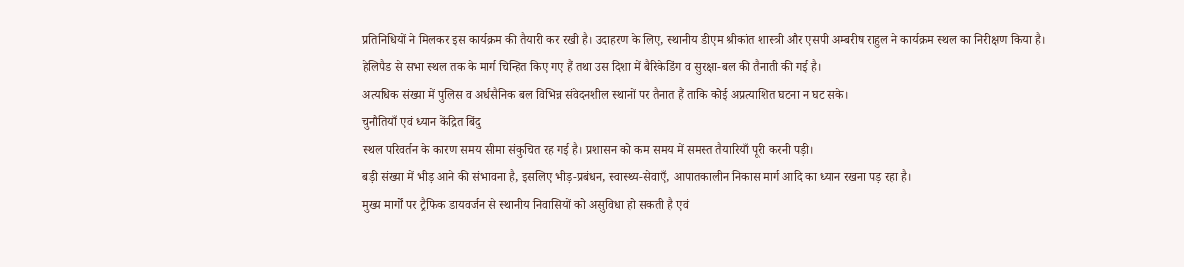प्रतिनिधियों ने मिलकर इस कार्यक्रम की तैयारी कर रखी है। उदाहरण के लिए, स्थानीय डीएम श्रीकांत शास्त्री और एसपी अम्बरीष राहुल ने कार्यक्रम स्थल का निरीक्षण किया है।
हेलिपैड से सभा स्थल तक के मार्ग चिन्हित किए गए हैं तथा उस दिशा में बैरिकेडिंग व सुरक्षा-बल की तैनाती की गई है।
अत्यधिक संख्या में पुलिस व अर्धसैनिक बल विभिन्न संवेदनशील स्थानों पर तैनात हैं ताकि कोई अप्रत्याशित घटना न घट सके।
चुनौतियाँ एवं ध्यान केंद्रित बिंदु
स्थल परिवर्तन के कारण समय सीमा संकुचित रह गई है। प्रशासन को कम समय में समस्त तैयारियाँ पूरी करनी पड़ी।
बड़ी संख्या में भीड़ आने की संभावना है, इसलिए भीड़-प्रबंधन, स्वास्थ्य-सेवाएँ, आपातकालीन निकास मार्ग आदि का ध्यान रखना पड़ रहा है।
मुख्य मार्गों पर ट्रैफिक डायवर्जन से स्थानीय निवासियों को असुविधा हो सकती है एवं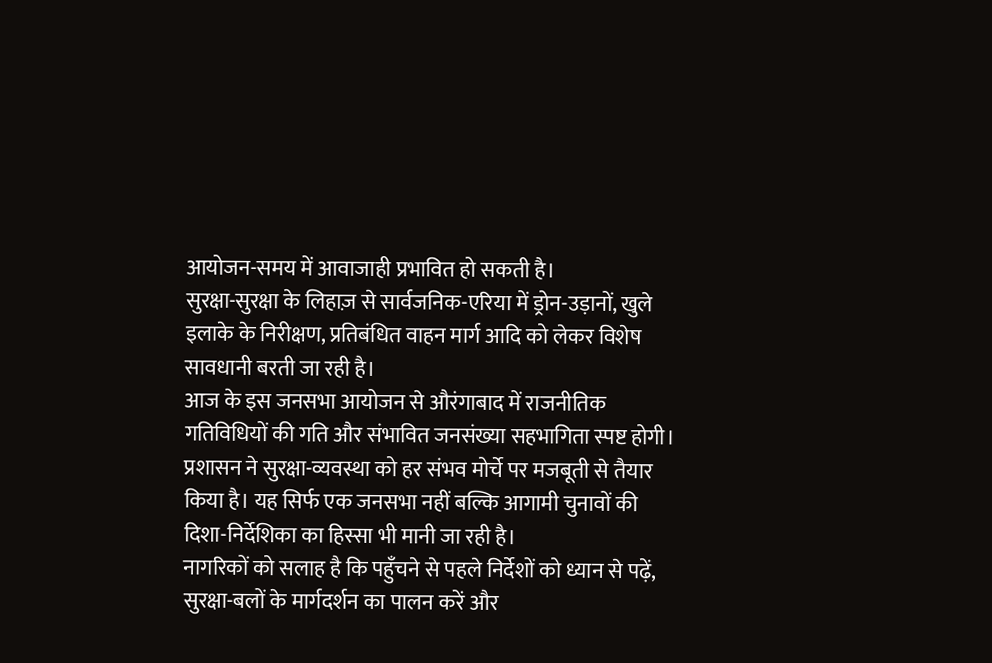आयोजन-समय में आवाजाही प्रभावित हो सकती है।
सुरक्षा-सुरक्षा के लिहाज़ से सार्वजनिक-एरिया में ड्रोन-उड़ानों, खुले इलाके के निरीक्षण, प्रतिबंधित वाहन मार्ग आदि को लेकर विशेष सावधानी बरती जा रही है।
आज के इस जनसभा आयोजन से औरंगाबाद में राजनीतिक गतिविधियों की गति और संभावित जनसंख्या सहभागिता स्पष्ट होगी। प्रशासन ने सुरक्षा-व्यवस्था को हर संभव मोर्चे पर मजबूती से तैयार किया है। यह सिर्फ एक जनसभा नहीं बल्कि आगामी चुनावों की दिशा-निर्देशिका का हिस्सा भी मानी जा रही है।
नागरिकों को सलाह है कि पहुँचने से पहले निर्देशों को ध्यान से पढ़ें, सुरक्षा-बलों के मार्गदर्शन का पालन करें और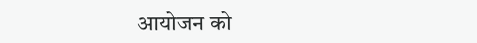आयोजन को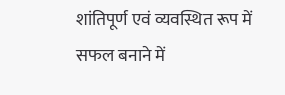शांतिपूर्ण एवं व्यवस्थित रूप में सफल बनाने में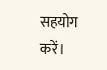सहयोग करें।